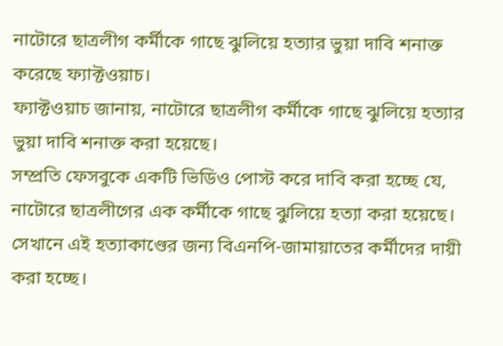নাটোরে ছাত্রলীগ কর্মীকে গাছে ঝুলিয়ে হত্যার ভুয়া দাবি শনাক্ত করেছে ফ্যাক্টওয়াচ।
ফ্যাক্টওয়াচ জানায়, নাটোরে ছাত্রলীগ কর্মীকে গাছে ঝুলিয়ে হত্যার ভুয়া দাবি শনাক্ত করা হয়েছে।
সম্প্রতি ফেসবুকে একটি ভিডিও পোস্ট করে দাবি করা হচ্ছে যে, নাটোরে ছাত্রলীগের এক কর্মীকে গাছে ঝুলিয়ে হত্যা করা হয়েছে। সেখানে এই হত্যাকাণ্ডের জন্য বিএনপি-জামায়াতের কর্মীদের দায়ী করা হচ্ছে।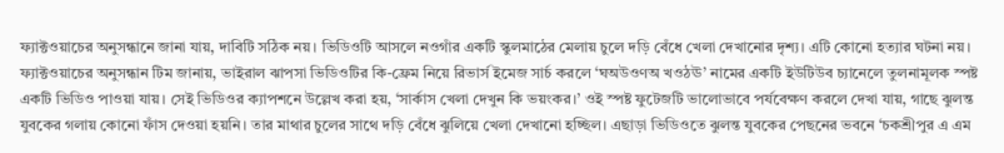ফ্যাক্টওয়াচের অনুসন্ধানে জানা যায়, দাবিটি সঠিক নয়। ভিডিওটি আসলে নওগাঁর একটি স্কুলমাঠের মেলায় চুলে দড়ি বেঁধে খেলা দেখানোর দৃশ্য। এটি কোনো হত্যার ঘটনা নয়।
ফ্যাক্টওয়াচের অনুসন্ধান টিম জানায়, ভাইরাল ঝাপসা ভিডিওটির কি-ফ্রেম নিয়ে রিভার্স ইমেজ সার্চ করলে ‘ঘঅউওণঅ খওঠঊ’ নামের একটি ইউটিউব চ্যানেলে তুলনামূলক স্পষ্ট একটি ভিডিও পাওয়া যায়। সেই ভিডিওর ক্যাপশনে উল্লেখ করা হয়, ‘সার্কাস খেলা দেখুন কি ভয়ংকর।’ ওই স্পষ্ট ফুটেজটি ভালোভাবে পর্যবেক্ষণ করলে দেখা যায়, গাছে ঝুলন্ত যুবকের গলায় কোনো ফাঁস দেওয়া হয়নি। তার মাথার চুলের সাথে দড়ি বেঁধে ঝুলিয়ে খেলা দেখানো হচ্ছিল। এছাড়া ভিডিওতে ঝুলন্ত যুবকের পেছনের ভবনে ‘চকশ্রীপুর এ এম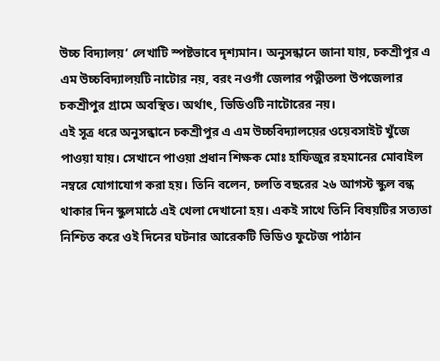উচ্চ বিদ্যালয়’ লেখাটি স্পষ্টভাবে দৃশ্যমান। অনুসন্ধানে জানা যায়, চকশ্রীপুর এ এম উচ্চবিদ্যালয়টি নাটোর নয়, বরং নওগাঁ জেলার পত্নীতলা উপজেলার চকশ্রীপুর গ্রামে অবস্থিত। অর্থাৎ, ভিডিওটি নাটোরের নয়।
এই সূত্র ধরে অনুসন্ধানে চকশ্রীপুর এ এম উচ্চবিদ্যালয়ের ওয়েবসাইট খুঁজে পাওয়া যায়। সেখানে পাওয়া প্রধান শিক্ষক মোঃ হাফিজুর রহমানের মোবাইল নম্বরে যোগাযোগ করা হয়। তিনি বলেন, চলতি বছরের ২৬ আগস্ট স্কুল বন্ধ থাকার দিন স্কুলমাঠে এই খেলা দেখানো হয়। একই সাথে তিনি বিষয়টির সত্যতা নিশ্চিত করে ওই দিনের ঘটনার আরেকটি ভিডিও ফুটেজ পাঠান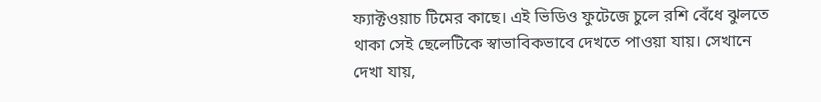ফ্যাক্টওয়াচ টিমের কাছে। এই ভিডিও ফুটেজে চুলে রশি বেঁধে ঝুলতে থাকা সেই ছেলেটিকে স্বাভাবিকভাবে দেখতে পাওয়া যায়। সেখানে দেখা যায়,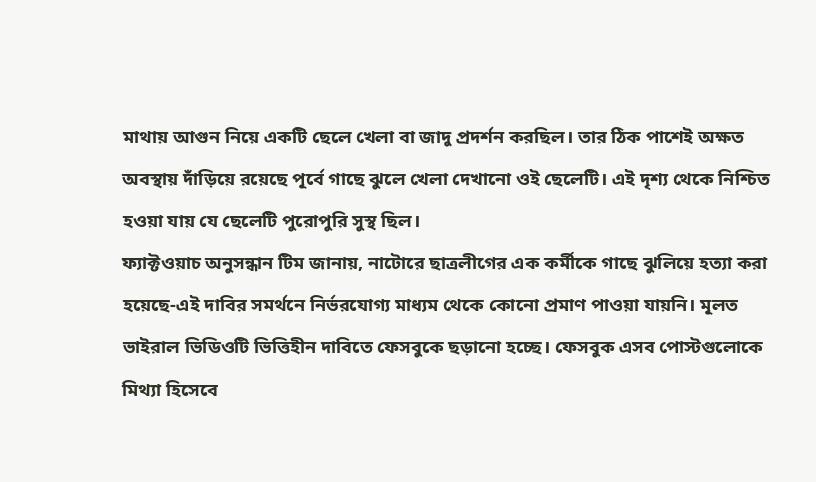মাথায় আগুন নিয়ে একটি ছেলে খেলা বা জাদু প্রদর্শন করছিল। তার ঠিক পাশেই অক্ষত অবস্থায় দাঁড়িয়ে রয়েছে পূর্বে গাছে ঝুলে খেলা দেখানো ওই ছেলেটি। এই দৃশ্য থেকে নিশ্চিত হওয়া যায় যে ছেলেটি পুরোপুরি সুস্থ ছিল।
ফ্যাক্টওয়াচ অনুসন্ধান টিম জানায়, নাটোরে ছাত্রলীগের এক কর্মীকে গাছে ঝুলিয়ে হত্যা করা হয়েছে-এই দাবির সমর্থনে নির্ভরযোগ্য মাধ্যম থেকে কোনো প্রমাণ পাওয়া যায়নি। মূলত ভাইরাল ভিডিওটি ভিত্তিহীন দাবিতে ফেসবুকে ছড়ানো হচ্ছে। ফেসবুক এসব পোস্টগুলোকে মিথ্যা হিসেবে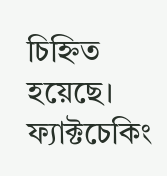চিহ্নিত হয়েছে।
ফ্যাক্টচেকিং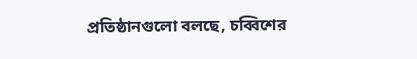প্রতিষ্ঠানগুলো বলছে, চব্বিশের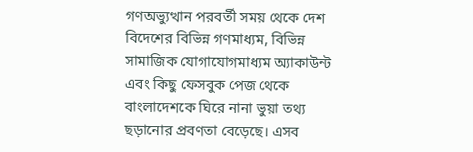গণঅভ্যুত্থান পরবর্তী সময় থেকে দেশ বিদেশের বিভিন্ন গণমাধ্যম, বিভিন্ন সামাজিক যোগাযোগমাধ্যম অ্যাকাউন্ট এবং কিছু ফেসবুক পেজ থেকে বাংলাদেশকে ঘিরে নানা ভুয়া তথ্য ছড়ানোর প্রবণতা বেড়েছে। এসব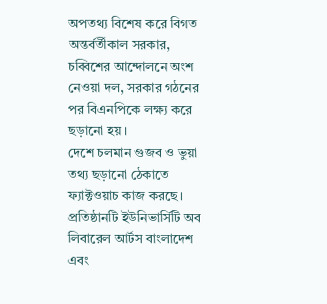অপতথ্য বিশেষ করে বিগত অন্তর্বর্তীকাল সরকার, চব্বিশের আন্দোলনে অংশ নেওয়া দল, সরকার গঠনের পর বিএনপিকে লক্ষ্য করে ছড়ানো হয়।
দেশে চলমান গুজব ও ভুয়া তথ্য ছড়ানো ঠেকাতে ফ্যাক্টওয়াচ কাজ করছে। প্রতিষ্ঠানটি ইউনিভার্সিটি অব লিবারেল আর্টস বাংলাদেশ এবং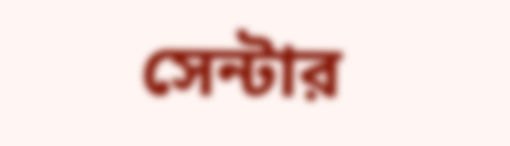সেন্টার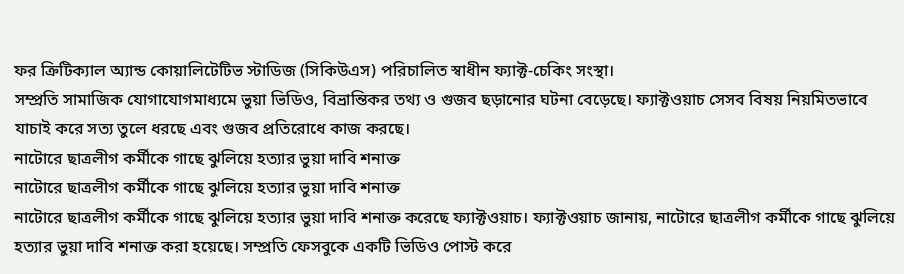ফর ক্রিটিক্যাল অ্যান্ড কোয়ালিটেটিভ স্টাডিজ (সিকিউএস) পরিচালিত স্বাধীন ফ্যাক্ট-চেকিং সংস্থা।
সম্প্রতি সামাজিক যোগাযোগমাধ্যমে ভুয়া ভিডিও, বিভ্রান্তিকর তথ্য ও গুজব ছড়ানোর ঘটনা বেড়েছে। ফ্যাক্টওয়াচ সেসব বিষয় নিয়মিতভাবে যাচাই করে সত্য তুলে ধরছে এবং গুজব প্রতিরোধে কাজ করছে।
নাটোরে ছাত্রলীগ কর্মীকে গাছে ঝুলিয়ে হত্যার ভুয়া দাবি শনাক্ত
নাটোরে ছাত্রলীগ কর্মীকে গাছে ঝুলিয়ে হত্যার ভুয়া দাবি শনাক্ত
নাটোরে ছাত্রলীগ কর্মীকে গাছে ঝুলিয়ে হত্যার ভুয়া দাবি শনাক্ত করেছে ফ্যাক্টওয়াচ। ফ্যাক্টওয়াচ জানায়, নাটোরে ছাত্রলীগ কর্মীকে গাছে ঝুলিয়ে হত্যার ভুয়া দাবি শনাক্ত করা হয়েছে। সম্প্রতি ফেসবুকে একটি ভিডিও পোস্ট করে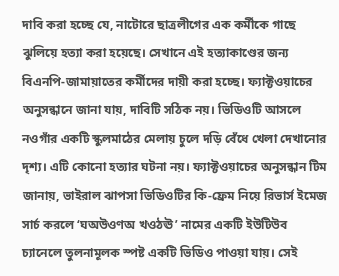দাবি করা হচ্ছে যে, নাটোরে ছাত্রলীগের এক কর্মীকে গাছে ঝুলিয়ে হত্যা করা হয়েছে। সেখানে এই হত্যাকাণ্ডের জন্য বিএনপি-জামায়াতের কর্মীদের দায়ী করা হচ্ছে। ফ্যাক্টওয়াচের অনুসন্ধানে জানা যায়, দাবিটি সঠিক নয়। ভিডিওটি আসলে নওগাঁর একটি স্কুলমাঠের মেলায় চুলে দড়ি বেঁধে খেলা দেখানোর দৃশ্য। এটি কোনো হত্যার ঘটনা নয়। ফ্যাক্টওয়াচের অনুসন্ধান টিম জানায়, ভাইরাল ঝাপসা ভিডিওটির কি-ফ্রেম নিয়ে রিভার্স ইমেজ সার্চ করলে ‘ঘঅউওণঅ খওঠঊ’ নামের একটি ইউটিউব চ্যানেলে তুলনামূলক স্পষ্ট একটি ভিডিও পাওয়া যায়। সেই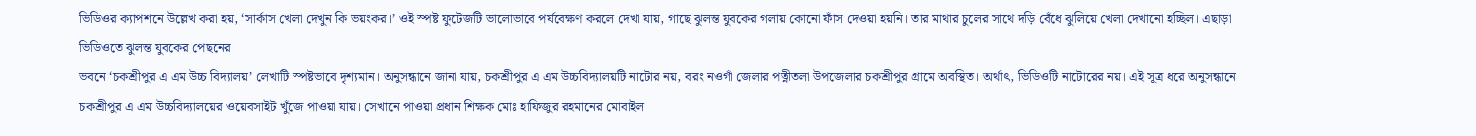ভিডিওর ক্যাপশনে উল্লেখ করা হয়, ‘সার্কাস খেলা দেখুন কি ভয়ংকর।’ ওই স্পষ্ট ফুটেজটি ভালোভাবে পর্যবেক্ষণ করলে দেখা যায়, গাছে ঝুলন্ত যুবকের গলায় কোনো ফাঁস দেওয়া হয়নি। তার মাথার চুলের সাথে দড়ি বেঁধে ঝুলিয়ে খেলা দেখানো হচ্ছিল। এছাড়া ভিডিওতে ঝুলন্ত যুবকের পেছনের
ভবনে ‘চকশ্রীপুর এ এম উচ্চ বিদ্যালয়’ লেখাটি স্পষ্টভাবে দৃশ্যমান। অনুসন্ধানে জানা যায়, চকশ্রীপুর এ এম উচ্চবিদ্যালয়টি নাটোর নয়, বরং নওগাঁ জেলার পত্নীতলা উপজেলার চকশ্রীপুর গ্রামে অবস্থিত। অর্থাৎ, ভিডিওটি নাটোরের নয়। এই সূত্র ধরে অনুসন্ধানে চকশ্রীপুর এ এম উচ্চবিদ্যালয়ের ওয়েবসাইট খুঁজে পাওয়া যায়। সেখানে পাওয়া প্রধান শিক্ষক মোঃ হাফিজুর রহমানের মোবাইল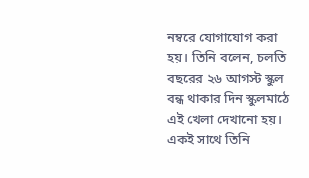নম্বরে যোগাযোগ করা হয়। তিনি বলেন, চলতি বছরের ২৬ আগস্ট স্কুল বন্ধ থাকার দিন স্কুলমাঠে এই খেলা দেখানো হয়। একই সাথে তিনি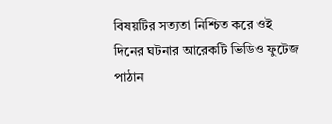বিষয়টির সত্যতা নিশ্চিত করে ওই দিনের ঘটনার আরেকটি ভিডিও ফুটেজ পাঠান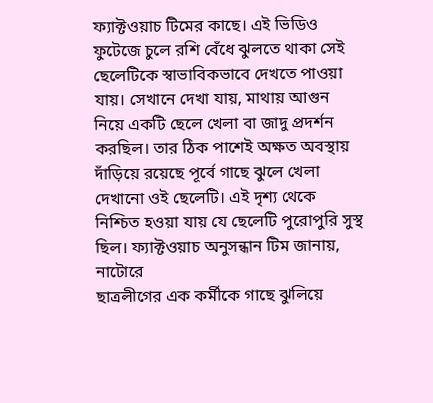ফ্যাক্টওয়াচ টিমের কাছে। এই ভিডিও ফুটেজে চুলে রশি বেঁধে ঝুলতে থাকা সেই ছেলেটিকে স্বাভাবিকভাবে দেখতে পাওয়া যায়। সেখানে দেখা যায়, মাথায় আগুন নিয়ে একটি ছেলে খেলা বা জাদু প্রদর্শন করছিল। তার ঠিক পাশেই অক্ষত অবস্থায় দাঁড়িয়ে রয়েছে পূর্বে গাছে ঝুলে খেলা দেখানো ওই ছেলেটি। এই দৃশ্য থেকে নিশ্চিত হওয়া যায় যে ছেলেটি পুরোপুরি সুস্থ ছিল। ফ্যাক্টওয়াচ অনুসন্ধান টিম জানায়, নাটোরে
ছাত্রলীগের এক কর্মীকে গাছে ঝুলিয়ে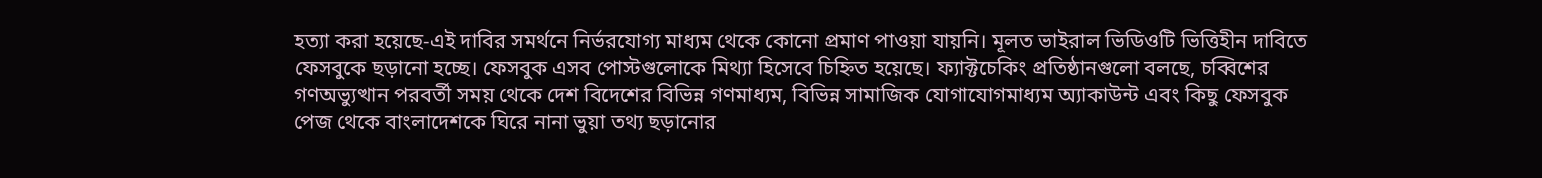হত্যা করা হয়েছে-এই দাবির সমর্থনে নির্ভরযোগ্য মাধ্যম থেকে কোনো প্রমাণ পাওয়া যায়নি। মূলত ভাইরাল ভিডিওটি ভিত্তিহীন দাবিতে ফেসবুকে ছড়ানো হচ্ছে। ফেসবুক এসব পোস্টগুলোকে মিথ্যা হিসেবে চিহ্নিত হয়েছে। ফ্যাক্টচেকিং প্রতিষ্ঠানগুলো বলছে, চব্বিশের গণঅভ্যুত্থান পরবর্তী সময় থেকে দেশ বিদেশের বিভিন্ন গণমাধ্যম, বিভিন্ন সামাজিক যোগাযোগমাধ্যম অ্যাকাউন্ট এবং কিছু ফেসবুক পেজ থেকে বাংলাদেশকে ঘিরে নানা ভুয়া তথ্য ছড়ানোর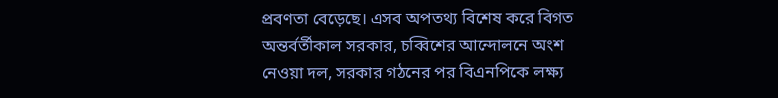প্রবণতা বেড়েছে। এসব অপতথ্য বিশেষ করে বিগত অন্তর্বর্তীকাল সরকার, চব্বিশের আন্দোলনে অংশ নেওয়া দল, সরকার গঠনের পর বিএনপিকে লক্ষ্য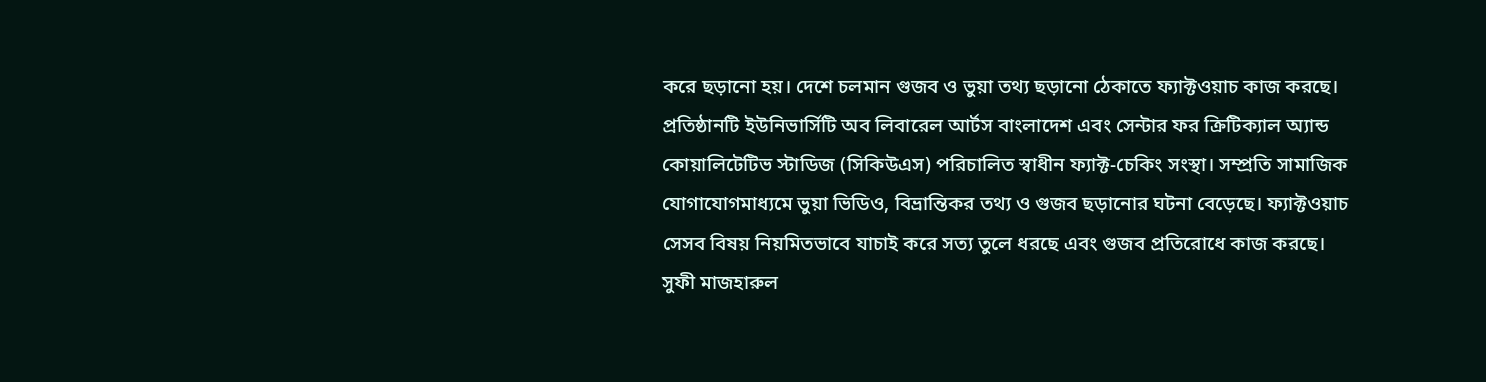করে ছড়ানো হয়। দেশে চলমান গুজব ও ভুয়া তথ্য ছড়ানো ঠেকাতে ফ্যাক্টওয়াচ কাজ করছে। প্রতিষ্ঠানটি ইউনিভার্সিটি অব লিবারেল আর্টস বাংলাদেশ এবং সেন্টার ফর ক্রিটিক্যাল অ্যান্ড কোয়ালিটেটিভ স্টাডিজ (সিকিউএস) পরিচালিত স্বাধীন ফ্যাক্ট-চেকিং সংস্থা। সম্প্রতি সামাজিক যোগাযোগমাধ্যমে ভুয়া ভিডিও, বিভ্রান্তিকর তথ্য ও গুজব ছড়ানোর ঘটনা বেড়েছে। ফ্যাক্টওয়াচ সেসব বিষয় নিয়মিতভাবে যাচাই করে সত্য তুলে ধরছে এবং গুজব প্রতিরোধে কাজ করছে।
সুফী মাজহারুল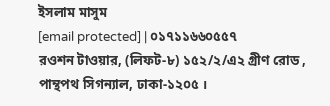ইসলাম মাসুম
[email protected] | ০১৭১১৬৬০৫৫৭
রওশন টাওয়ার, (লিফট-৮) ১৫২/২/এ২ গ্রীণ রোড ,
পান্থপথ সিগন্যাল, ঢাকা-১২০৫ ।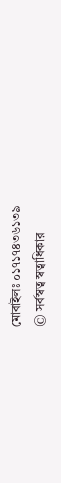মোবাইলঃ ০১৭১৭৪৩৬১৩৯
© সর্বস্বত্ব স্বত্বাধিকার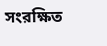সংরক্ষিত